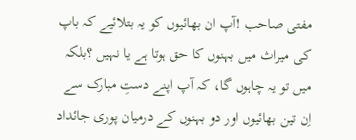مفتی صاحب !آپ ان بھائیوں کو یہ بتلائیے کہ باپ کی میراث میں بہنوں کا حق ہوتا ہے یا نہیں ؟بلکہ میں تو یہ چاہوں گا، کہ آپ اپنے دستِ مبارک سے اِن تین بھائیوں اور دو بہنوں کے درمیان پوری جائداد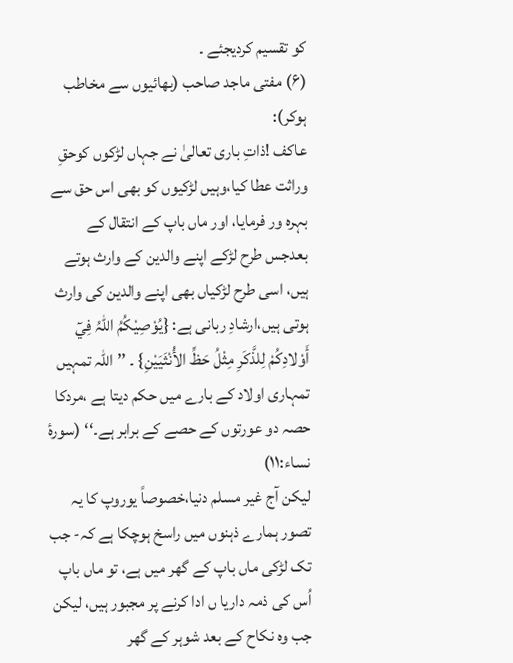کو تقسیم کردیجئے ۔
(۶) مفتی ماجد صاحب (بھائیوں سے مخاطب ہوکر):
عاکف !ذاتِ باری تعالیٰ نے جہاں لڑکوں کوحقِ وراثت عطا کیا،وہیں لڑکیوں کو بھی اس حق سے بہرہ ور فرمایا، اور ماں باپ کے انتقال کے بعدجس طرح لڑکے اپنے والدین کے وارث ہوتے ہیں، اسی طرح لڑکیاں بھی اپنے والدین کی وارث ہوتی ہیں،ارشادِ ربانی ہے: {یُوْصِیْکُمُ اللّٰہُ فِيٓ أَوْلادِکُمْ لِلذَّکَرِ مِثْلُ حَظِّ الأُنْثَیَیْنِ} ۔ ’’اللہ تمہیں تمہاری اولاد کے بارے میں حکم دیتا ہے ،مردکا حصہ دو عورتوں کے حصے کے برابر ہے۔‘‘ (سورۂ نساء:۱۱)
لیکن آج غیر مسلم دنیا،خصوصاً یوروپ کا یہ تصور ہمارے ذہنوں میں راسخ ہوچکا ہے کہ- جب تک لڑکی ماں باپ کے گھر میں ہے، تو ماں باپ اُس کی ذمہ داریا ں ادا کرنے پر مجبور ہیں، لیکن جب وہ نکاح کے بعد شوہر کے گھر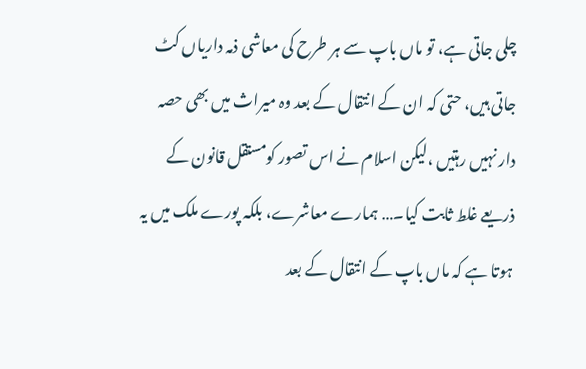چلی جاتی ہے، تو ماں باپ سے ہر طرح کی معاشی ذمہ داریاں کٹ جاتی ہیں، حتی کہ ان کے انتقال کے بعد وہ میراث میں بھی حصہ دار نہیں رہتیں ،لیکن اسلام نے اس تصور کومستقل قانون کے ذریعے غلط ثابت کیا۔… ہمارے معاشرے، بلکہ پورے ملک میں یہ ہوتا ہے کہ ماں باپ کے انتقال کے بعد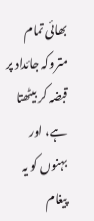بھائی تمام متروکہ جائداد پر قبضہ کر بیٹھتا ہے، اور بہنوں کو یہ پیغام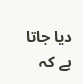دیا جاتا ہے کہ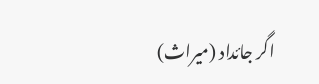اگر جائداد (میراث)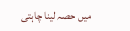میں حصہ لینا چاہتی